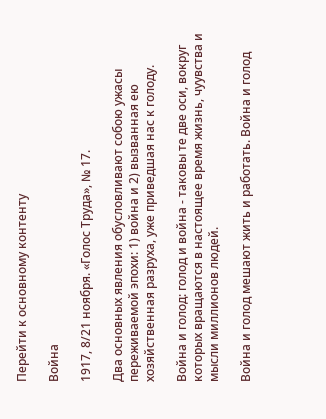Перейти к основному контенту

Война

1917, 8/21 ноября. «Голос Труда», № 17.

Два основных явления обусловливают собою ужасы переживаемой эпохи: 1) война и 2) вызванная ею хозяйственная разруха, уже приведшая нас к голоду.

Война и голод: голод и война - таковы те две оси, вокруг которых вращаются в настоящее время жизнь, чуувства и мысли миллионов людей.

Война и голод мешают жить и работать. Война и голод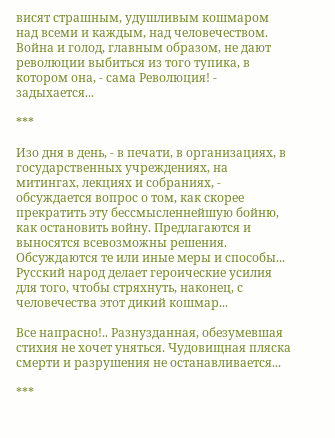висят страшным, удушливым кошмаром над всеми и каждым, над человечеством. Война и голод, главным образом, не дают революции выбиться из того тупика, в котором она, - сама Революция! - задыхается...

***

Изо дня в день, - в печати, в организациях, в государственных учреждениях, на митингах, лекциях и собраниях, - обсуждается вопрос о том, как скорее прекратить эту бессмысленнейшую бойню, как остановить войну. Предлагаются и выносятся всевозможны решения. Обсуждаются те или иные меры и способы... Русский народ делает героические усилия для того, чтобы стряхнуть, наконец, с человечества этот дикий кошмар...

Все напрасно!.. Разнузданная, обезумевшая стихия не хочет уняться. Чудовищная пляска смерти и разрушения не останавливается...

***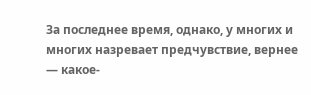За последнее время, однако, у многих и многих назревает предчувствие, вернее — какое-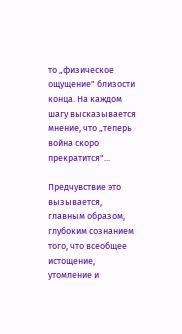то „физическое ощущение" близости конца. На каждом шагу высказывается мнение, что „теперь война скоро прекратится"...

Предчувствие это вызывается, главным образом, глубоким сознанием того, что всеобщее истощение, утомление и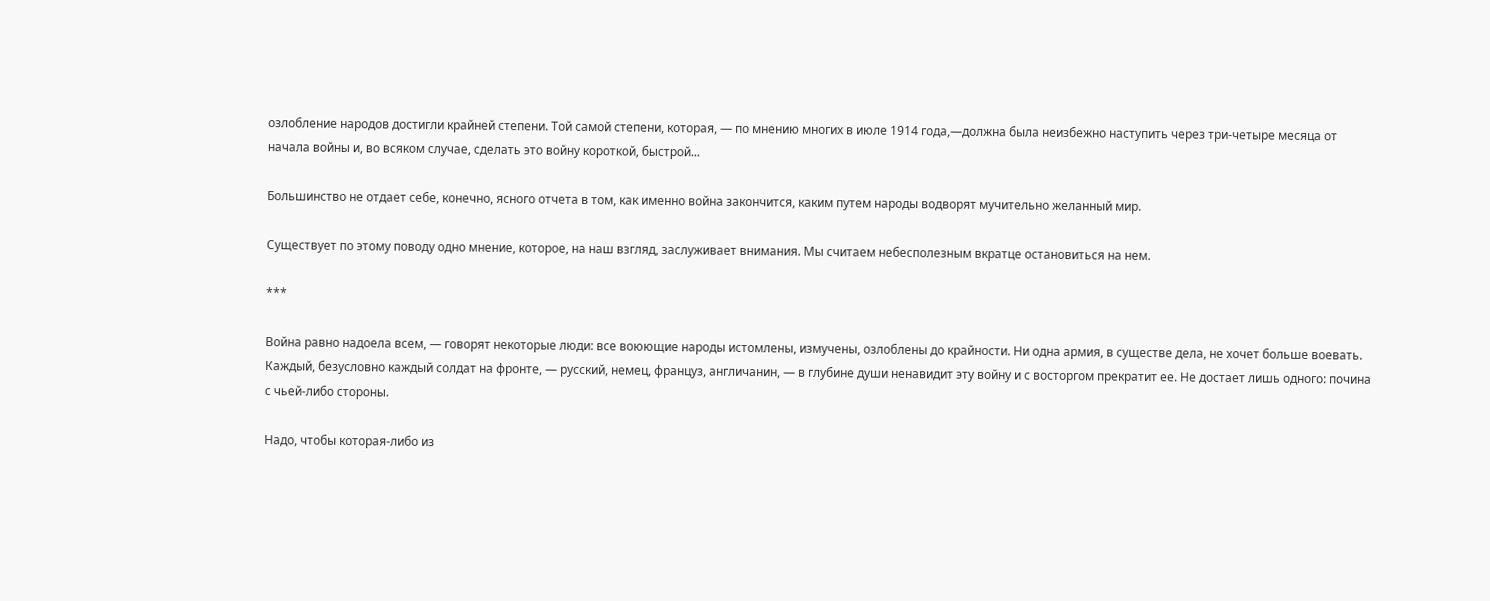озлобление народов достигли крайней степени. Той самой степени, которая, — по мнению многих в июле 1914 года,—должна была неизбежно наступить через три-четыре месяца от начала войны и, во всяком случае, сделать это войну короткой, быстрой...

Большинство не отдает себе, конечно, ясного отчета в том, как именно война закончится, каким путем народы водворят мучительно желанный мир.

Существует по этому поводу одно мнение, которое, на наш взгляд, заслуживает внимания. Мы считаем небесполезным вкратце остановиться на нем.

***

Война равно надоела всем, — говорят некоторые люди: все воюющие народы истомлены, измучены, озлоблены до крайности. Ни одна армия, в существе дела, не хочет больше воевать. Каждый, безусловно каждый солдат на фронте, — русский, немец, француз, англичанин, — в глубине души ненавидит эту войну и с восторгом прекратит ее. Не достает лишь одного: почина с чьей-либо стороны.

Надо, чтобы которая-либо из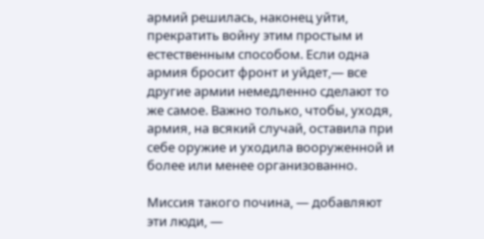армий решилась, наконец уйти, прекратить войну этим простым и естественным способом. Если одна армия бросит фронт и уйдет,— все другие армии немедленно сделают то же самое. Важно только, чтобы, уходя, армия, на всякий случай, оставила при себе оружие и уходила вооруженной и более или менее организованно.

Миссия такого почина, — добавляют эти люди, —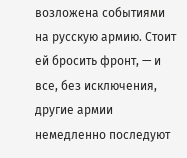возложена событиями на русскую армию. Стоит ей бросить фронт, — и все, без исключения, другие армии немедленно последуют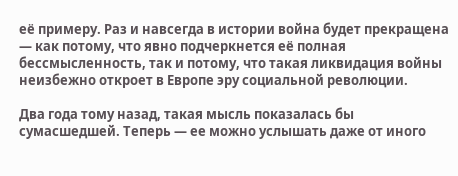её примеру. Раз и навсегда в истории война будет прекращена — как потому, что явно подчеркнется её полная бессмысленность, так и потому, что такая ликвидация войны неизбежно откроет в Европе эру социальной революции.

Два года тому назад, такая мысль показалась бы сумасшедшей. Теперь — ее можно услышать даже от иного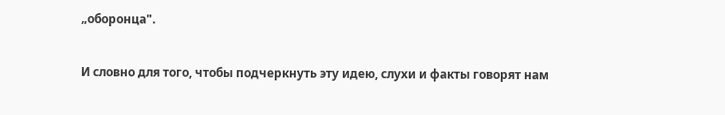„оборонца".

И словно для того, чтобы подчеркнуть эту идею, слухи и факты говорят нам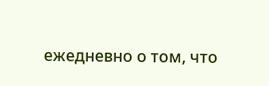ежедневно о том, что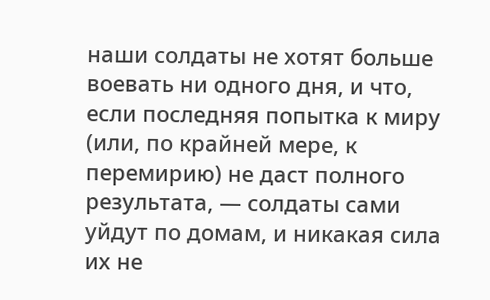наши солдаты не хотят больше воевать ни одного дня, и что, если последняя попытка к миру (или, по крайней мере, к перемирию) не даст полного результата, — солдаты сами уйдут по домам, и никакая сила их не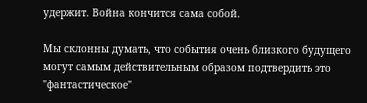удержит. Война кончится сама собой.

Мы склонны думать, что события очень близкого будущего могут самым действительным образом подтвердить это "фантастическое"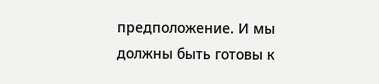предположение. И мы должны быть готовы к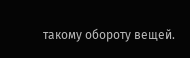такому обороту вещей.